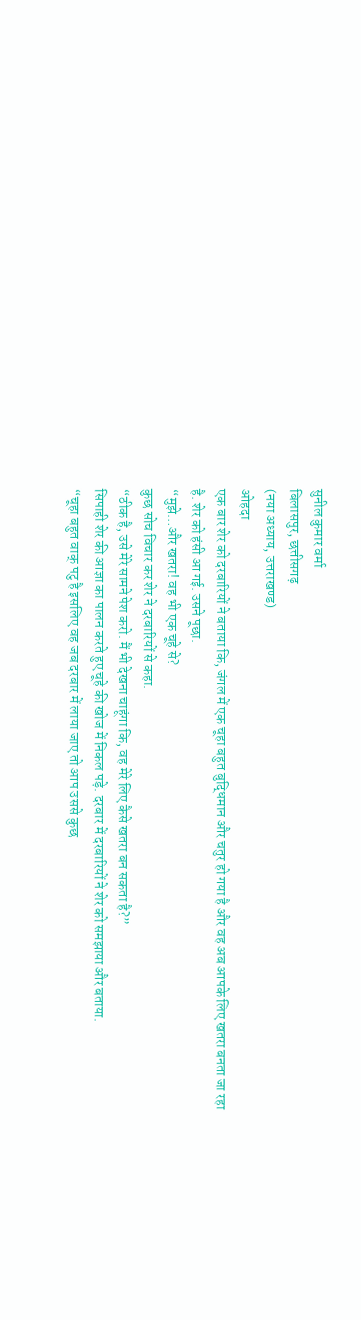सुनील कुमार वर्मा
बिलासपुर, छत्तीसगढ़
(नया अध्याय, उत्तराखण्ड)
ओहदा
एक बार शेर को दरबारियों ने बताया कि, जंगल में एक चूहा बहुत बुद्धिमान और चतुर हो गया है और वह अब आपके लिए खतरा बनता जा रहा है. शेर को हंसी आ गई. उसने पूछा.
“मुझे…और खतरा! वह भी एक चूहे से?
कुछ सोच विचार कर शेर ने दरबारियों से कहा.
“ठीक है, उसे मेरे सामने पेश करो. मैं भी देखना चाहूंगा कि, वह मेरे लिए कैसे खतरा बन सकता है?”
सिपाही शेर की आज्ञा का पालन करते हुए चूहे की खोज में निकल पड़े. दरबार में दरबारियों ने शेर को समझाया और बताया.
“चूहा बहुत वाक् पटु है इसलिए वह जब दरबार में लाया जाए तो आप उससे कुछ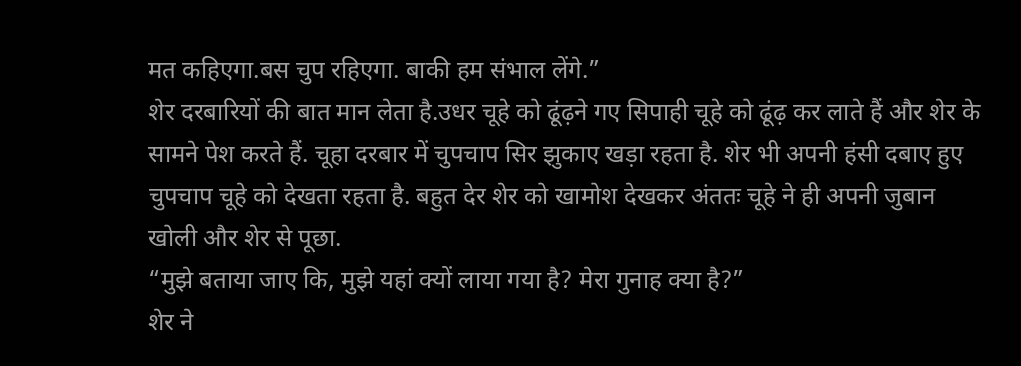मत कहिएगा.बस चुप रहिएगा. बाकी हम संभाल लेंगे.”
शेर दरबारियों की बात मान लेता है.उधर चूहे को ढूंढ़ने गए सिपाही चूहे को ढूंढ़ कर लाते हैं और शेर के सामने पेश करते हैं. चूहा दरबार में चुपचाप सिर झुकाए खड़ा रहता है. शेर भी अपनी हंसी दबाए हुए चुपचाप चूहे को देखता रहता है. बहुत देर शेर को खामोश देखकर अंततः चूहे ने ही अपनी जुबान खोली और शेर से पूछा.
“मुझे बताया जाए कि, मुझे यहां क्यों लाया गया है? मेरा गुनाह क्या है?”
शेर ने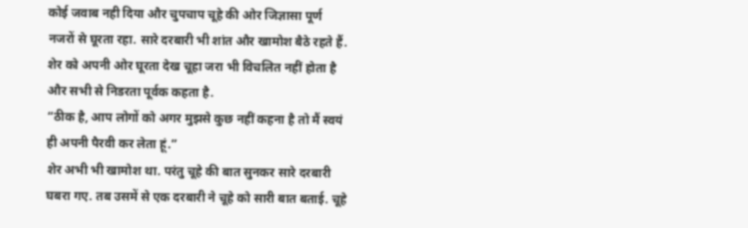कोई जवाब नही दिया और चुपचाप चूहे की ओर जिज्ञासा पूर्ण नजरों से घूरता रहा. सारे दरबारी भी शांत और खामोश बैठे रहते हैं. शेर को अपनी ओर घूरता देख चूहा जरा भी विचलित नहीं होता है और सभी से निडरता पूर्वक कहता है.
“ठीक है, आप लोगों को अगर मुझसे कुछ नहीं कहना है तो मैं स्वयं ही अपनी पैरवी कर लेता हूं.”
शेर अभी भी खामोश था. परंतु चूहे की बात सुनकर सारे दरबारी घबरा गए. तब उसमें से एक दरबारी ने चूहे को सारी बात बताई. चूहे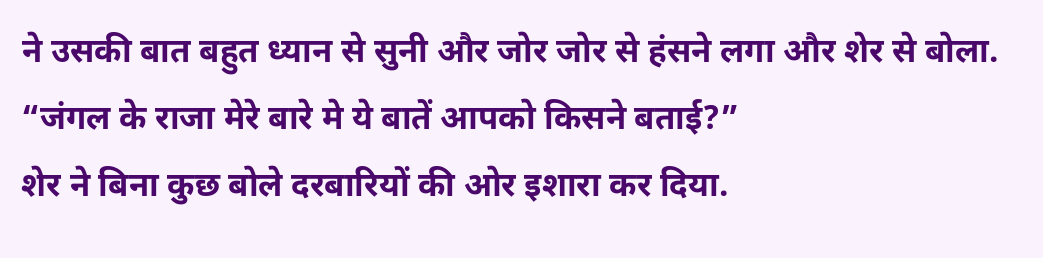ने उसकी बात बहुत ध्यान से सुनी और जोर जोर से हंसने लगा और शेर से बोला.
“जंगल के राजा मेरे बारे मे ये बातें आपको किसने बताई?”
शेर ने बिना कुछ बोले दरबारियों की ओर इशारा कर दिया.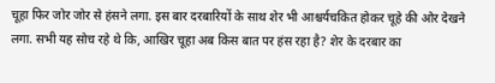चूहा फिर जोर जोर से हंसने लगा. इस बार दरबारियों के साथ शेर भी आश्चर्यचकित होकर चूहे की ओर देखने लगा. सभी यह सोच रहे थे कि, आखिर चूहा अब किस बात पर हंस रहा है? शेर के दरबार का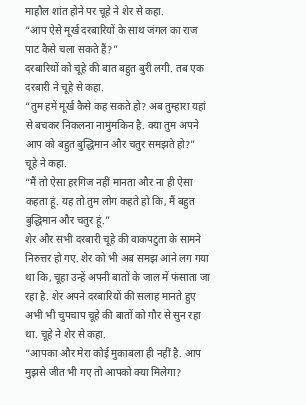माहौल शांत होने पर चूहे ने शेर से कहा.
“आप ऐसे मूर्ख दरबारियों के साथ जंगल का राज पाट कैसे चला सकते हैं?”
दरबारियों को चूहे की बात बहुत बुरी लगी. तब एक दरबारी ने चूहे से कहा.
“तुम हमें मूर्ख कैसे कह सकते हो? अब तुम्हारा यहां से बचकर निकलना नामुमकिन है. क्या तुम अपने आप को बहुत बुद्धिमान और चतुर समझते हो?”
चूहे ने कहा.
“मैं तो ऐसा हरगिज नहीं मानता और ना ही ऐसा कहता हूं. यह तो तुम लोग कहते हो कि, मैं बहुत बुद्धिमान और चतुर हूं.”
शेर और सभी दरबारी चूहे की वाकपटुता के सामने निरुत्तर हो गए. शेर को भी अब समझ आने लग गया था कि, चूहा उन्हें अपनी बातों के जाल में फंसाता जा रहा है. शेर अपने दरबारियों की सलाह मानते हुए अभी भी चुपचाप चूहे की बातों को गौर से सुन रहा था. चूहे ने शेर से कहा.
“आपका और मेरा कोई मुकाबला ही नहीं है. आप मुझसे जीत भी गए तो आपको क्या मिलेगा?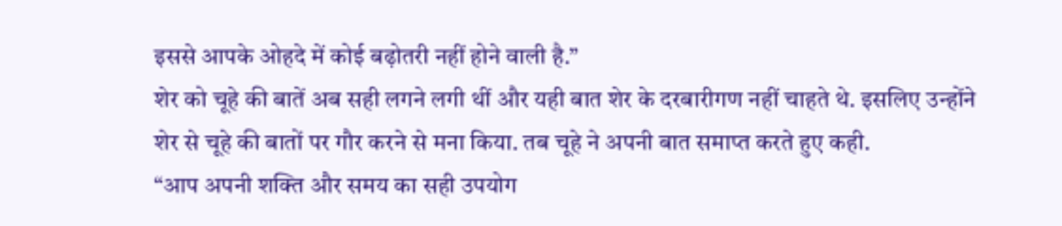इससे आपके ओहदे में कोई बढ़ोतरी नहीं होने वाली है.”
शेर को चूहे की बातें अब सही लगने लगी थीं और यही बात शेर के दरबारीगण नहीं चाहते थे. इसलिए उन्होंने शेर से चूहे की बातों पर गौर करने से मना किया. तब चूहे ने अपनी बात समाप्त करते हुए कही.
“आप अपनी शक्ति और समय का सही उपयोग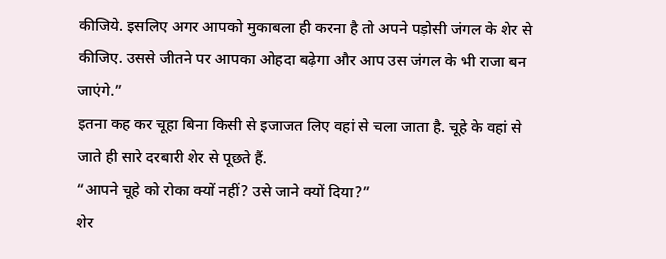कीजिये. इसलिए अगर आपको मुकाबला ही करना है तो अपने पड़ोसी जंगल के शेर से कीजिए. उससे जीतने पर आपका ओहदा बढ़ेगा और आप उस जंगल के भी राजा बन जाएंगे.”
इतना कह कर चूहा बिना किसी से इजाजत लिए वहां से चला जाता है. चूहे के वहां से जाते ही सारे दरबारी शेर से पूछते हैं.
“आपने चूहे को रोका क्यों नहीं? उसे जाने क्यों दिया?”
शेर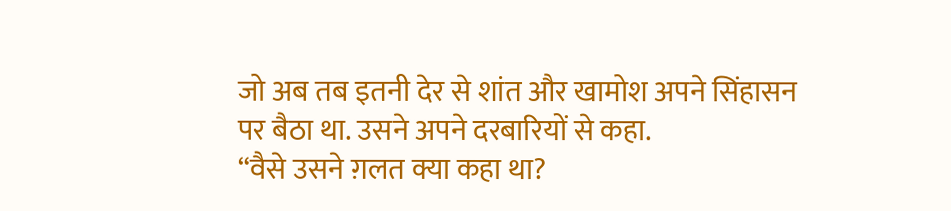जो अब तब इतनी देर से शांत और खामोश अपने सिंहासन पर बैठा था. उसने अपने दरबारियों से कहा.
“वैसे उसने ग़लत क्या कहा था?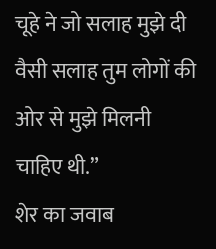चूहे ने जो सलाह मुझे दी वैसी सलाह तुम लोगों की ओर से मुझे मिलनी चाहिए थी.”
शेर का जवाब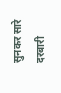सुनकर सारे दरबारी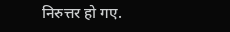निरुत्तर हो गए.